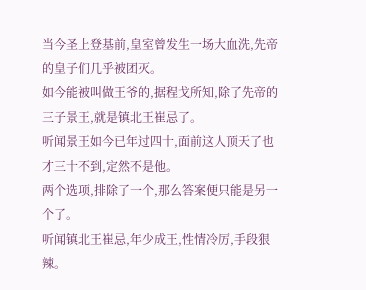当今圣上登基前,皇室曾发生一场大血洗,先帝的皇子们几乎被团灭。
如今能被叫做王爷的,据程戈所知,除了先帝的三子景王,就是镇北王崔忌了。
听闻景王如今已年过四十,面前这人顶天了也才三十不到,定然不是他。
两个选项,排除了一个,那么答案便只能是另一个了。
听闻镇北王崔忌,年少成王,性情冷厉,手段狠辣。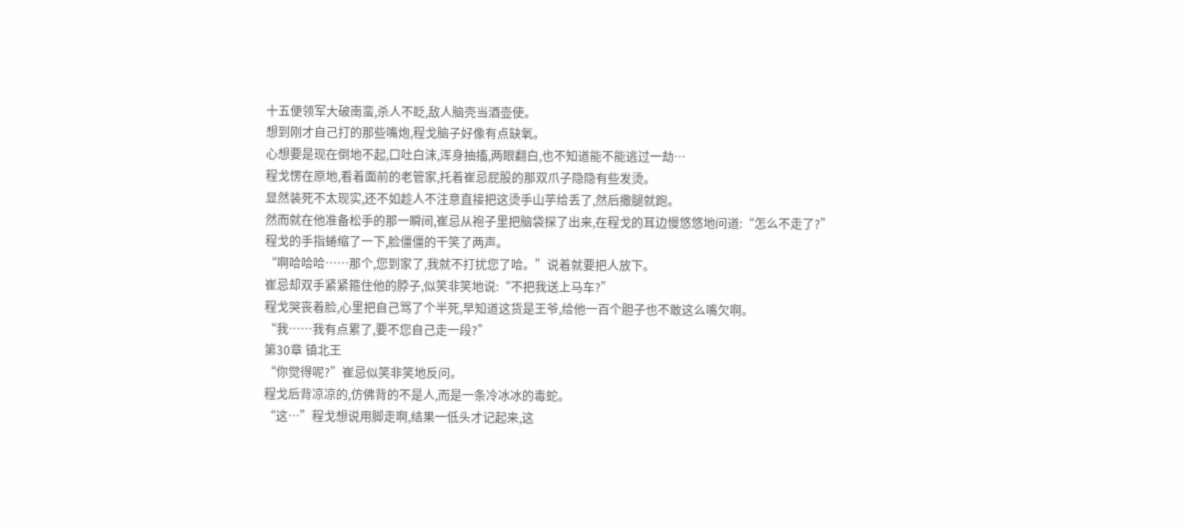十五便领军大破南蛮,杀人不眨,敌人脑壳当酒壶使。
想到刚才自己打的那些嘴炮,程戈脑子好像有点缺氧。
心想要是现在倒地不起,口吐白沫,浑身抽搐,两眼翻白,也不知道能不能逃过一劫…
程戈愣在原地,看着面前的老管家,托着崔忌屁股的那双爪子隐隐有些发烫。
显然装死不太现实,还不如趁人不注意直接把这烫手山芋给丢了,然后撒腿就跑。
然而就在他准备松手的那一瞬间,崔忌从袍子里把脑袋探了出来,在程戈的耳边慢悠悠地问道:“怎么不走了?”
程戈的手指蜷缩了一下,脸僵僵的干笑了两声。
“啊哈哈哈……那个,您到家了,我就不打扰您了哈。”说着就要把人放下。
崔忌却双手紧紧箍住他的脖子,似笑非笑地说:“不把我送上马车?”
程戈哭丧着脸,心里把自己骂了个半死,早知道这货是王爷,给他一百个胆子也不敢这么嘴欠啊。
“我……我有点累了,要不您自己走一段?”
第30章 镇北王
“你觉得呢?”崔忌似笑非笑地反问。
程戈后背凉凉的,仿佛背的不是人,而是一条冷冰冰的毒蛇。
“这…”程戈想说用脚走啊,结果一低头才记起来,这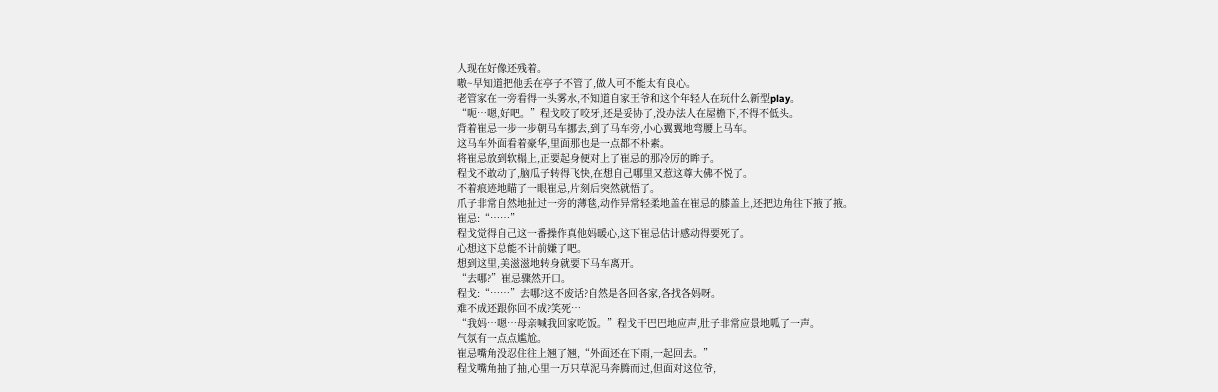人现在好像还残着。
嗷~早知道把他丢在亭子不管了,做人可不能太有良心。
老管家在一旁看得一头雾水,不知道自家王爷和这个年轻人在玩什么新型play。
“呃…嗯,好吧。”程戈咬了咬牙,还是妥协了,没办法人在屋檐下,不得不低头。
背着崔忌一步一步朝马车挪去,到了马车旁,小心翼翼地弯腰上马车。
这马车外面看着豪华,里面那也是一点都不朴素。
将崔忌放到软榻上,正要起身便对上了崔忌的那冷厉的眸子。
程戈不敢动了,脑瓜子转得飞快,在想自己哪里又惹这尊大佛不悦了。
不着痕迹地瞄了一眼崔忌,片刻后突然就悟了。
爪子非常自然地扯过一旁的薄毯,动作异常轻柔地盖在崔忌的膝盖上,还把边角往下掖了掖。
崔忌:“……”
程戈觉得自己这一番操作真他妈暖心,这下崔忌估计感动得要死了。
心想这下总能不计前嫌了吧。
想到这里,美滋滋地转身就要下马车离开。
“去哪?”崔忌骤然开口。
程戈:“……”去哪?这不废话?自然是各回各家,各找各妈呀。
难不成还跟你回不成?笑死…
“我妈…嗯…母亲喊我回家吃饭。”程戈干巴巴地应声,肚子非常应景地呱了一声。
气氛有一点点尴尬。
崔忌嘴角没忍住往上翘了翘,“外面还在下雨,一起回去。”
程戈嘴角抽了抽,心里一万只草泥马奔腾而过,但面对这位爷,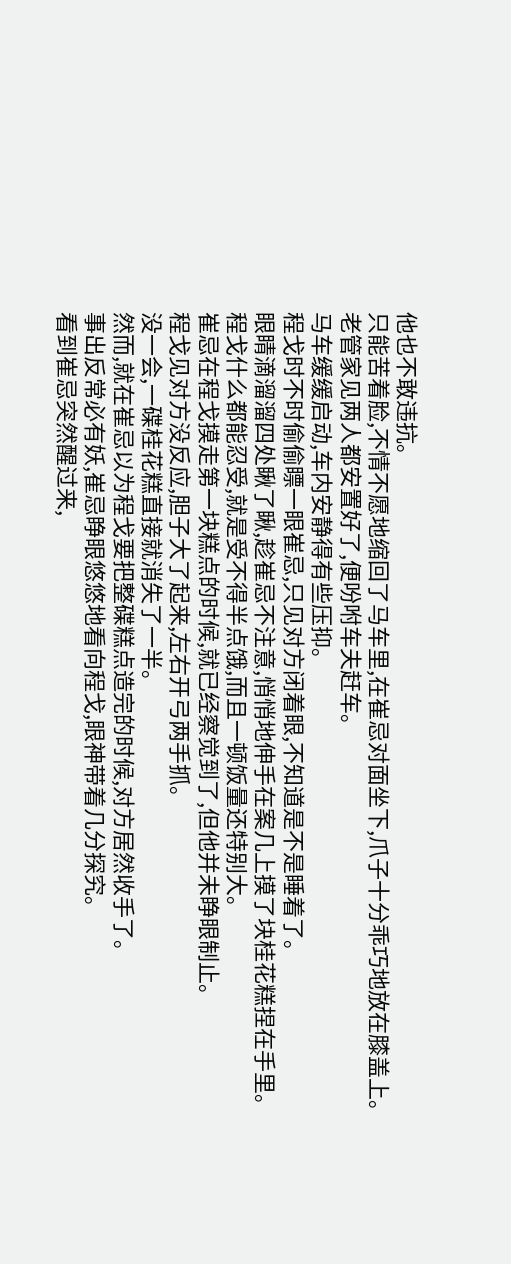他也不敢违抗。
只能苦着脸,不情不愿地缩回了马车里,在崔忌对面坐下,爪子十分乖巧地放在膝盖上。
老管家见两人都安置好了,便吩咐车夫赶车。
马车缓缓启动,车内安静得有些压抑。
程戈时不时偷偷瞟一眼崔忌,只见对方闭着眼,不知道是不是睡着了。
眼睛滴溜溜四处瞅了瞅,趁崔忌不注意,悄悄地伸手在案几上摸了块桂花糕捏在手里。
程戈什么都能忍受,就是受不得半点饿,而且一顿饭量还特别大。
崔忌在程戈摸走第一块糕点的时候,就已经察觉到了,但他并未睁眼制止。
程戈见对方没反应,胆子大了起来,左右开弓两手抓。
没一会,一碟桂花糕直接就消失了一半。
然而,就在崔忌以为程戈要把整碟糕点造完的时候,对方居然收手了。
事出反常必有妖,崔忌睁眼悠悠地看向程戈,眼神带着几分探究。
看到崔忌突然醒过来,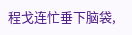程戈连忙垂下脑袋,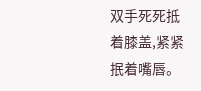双手死死抵着膝盖,紧紧抿着嘴唇。